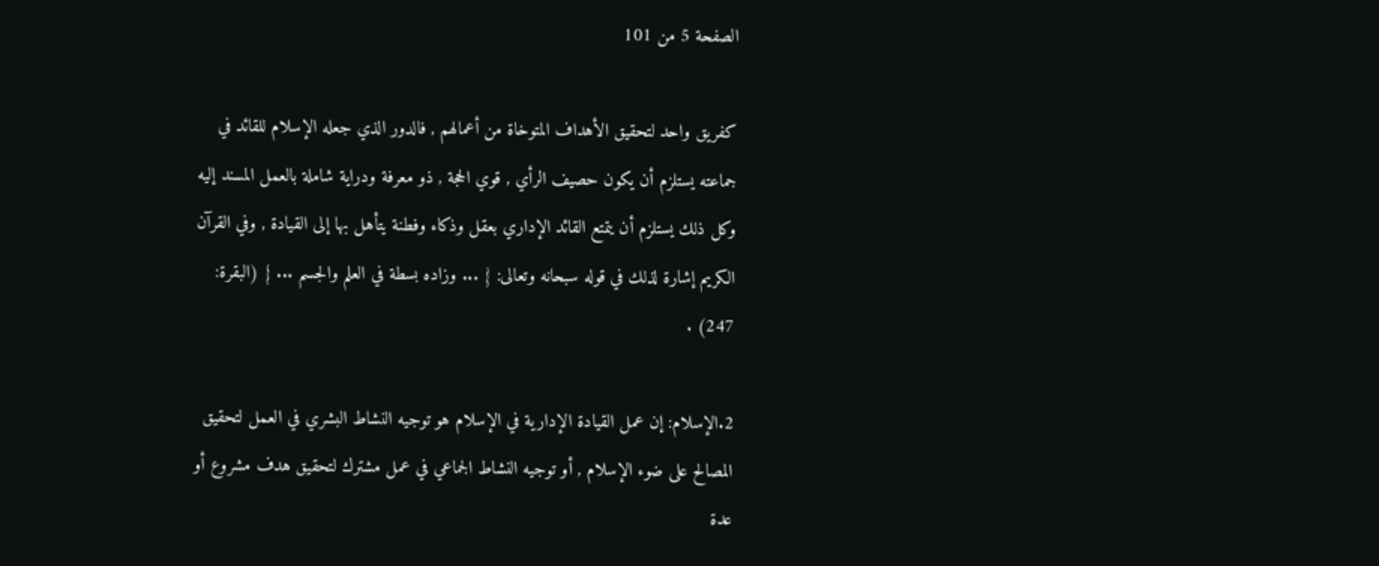الصفحة 5 من 101

كفريق واحد لتحقيق الأهداف المتوخاة من أعمالهم , فالدور الذي جعله الإسلام للقائد في جماعته يستلزم أن يكون حصيف الرأي , قوي الحجة , ذو معرفة ودراية شاملة بالعمل المسند إليه وكل ذلك يستلزم أن يتمتع القائد الإداري بعقل وذكاء وفطنة يتأهل بها إلى القيادة , وفي القرآن الكريم إشارة لذلك في قوله سبحانه وتعالى: { ... وزاده بسطة في العلم والجسم ... } (البقرة: 247) .

2.الإسلام: إن عمل القيادة الإدارية في الإسلام هو توجيه النشاط البشري في العمل لتحقيق المصالح على ضوء الإسلام , أو توجيه النشاط الجماعي في عمل مشترك لتحقيق هدف مشروع أو عدة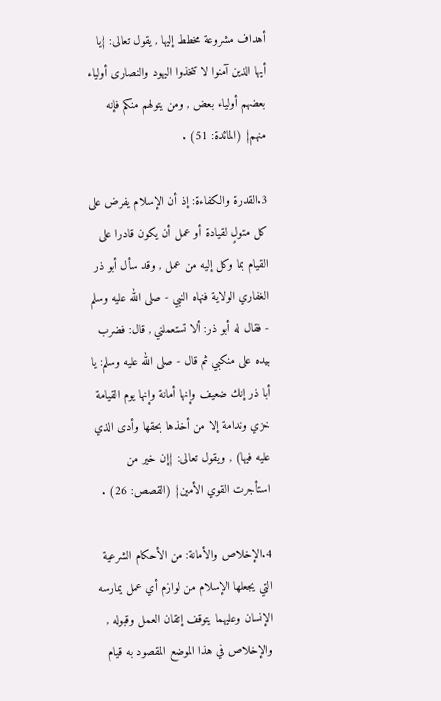أهداف مشروعة مخطط إليها , يقول تعالى: {يا أيها الذين آمنوا لا تتخذوا اليهود والنصارى أولياء بعضهم أولياء بعض , ومن يتولهم منكم فإنه منهم} (المائدة: 51) .

3.القدرة والكفاءة: إذ أن الإسلام يفرض على كل متولٍ لقيادة أو عمل أن يكون قادرا على القيام بما وكل إليه من عمل , وقد سأل أبو ذر الغفاري الولاية فنهاه النبي - صلى الله عليه وسلم - فقال له أبو ذر: ألا تستعملني , قال: فضرب بيده على منكبي ثم قال - صلى الله عليه وسلم: يا أبا ذر إنك ضعيف وإنها أمانة وإنها يوم القيامة خزي وندامة إلا من أخذها بحقها وأدى الذي عليه فيها) , ويقول تعالى: {إن خير من استأجرت القوي الأمين} (القصص: 26) .

4.الإخلاص والأمانة: من الأحكام الشرعية التي يجعلها الإسلام من لوازم أي عمل يمارسه الإنسان وعليهما يتوقف إتقان العمل وقبوله , والإخلاص في هذا الموضع المقصود به قيام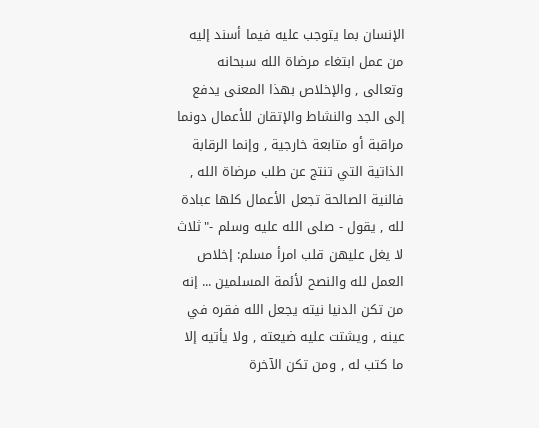الإنسان بما يتوجب عليه فيما أسند إليه من عمل ابتغاء مرضاة الله سبحانه وتعالى , والإخلاص بهذا المعنى يدفع إلى الجد والنشاط والإتقان للأعمال دونما مراقبة أو متابعة خارجية , وإنما الرقابة الذاتية التي تنتج عن طلب مرضاة الله , فالنية الصالحة تجعل الأعمال كلها عبادة لله , يقول - صلى الله عليه وسلم -"ثلاث لا يغل عليهن قلب امرأ مسلم: إخلاص العمل لله والنصح لأئمة المسلمين ... إنه من تكن الدنيا نيته يجعل الله فقره في عينه , ويشتت عليه ضيعته , ولا يأتيه إلا ما كتب له , ومن تكن الآخرة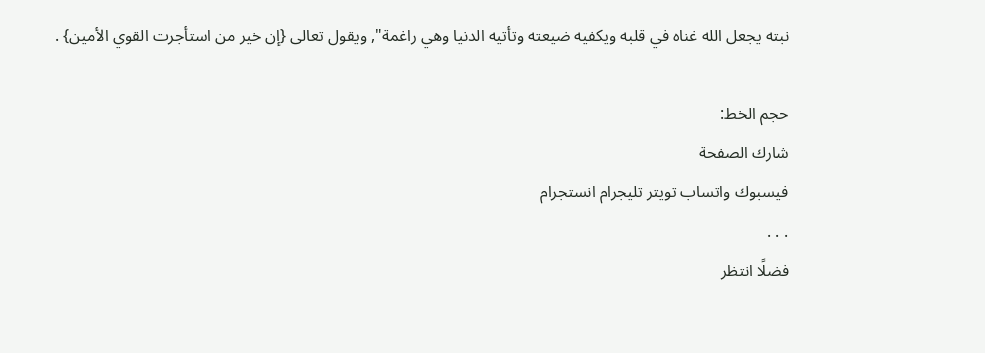نبته يجعل الله غناه في قلبه ويكفيه ضيعته وتأتيه الدنيا وهي راغمة", ويقول تعالى {إن خير من استأجرت القوي الأمين} .

حجم الخط:
شارك الصفحة
فيسبوك واتساب تويتر تليجرام انستجرام
. . .
فضلًا انتظر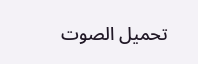تحميل الصوت